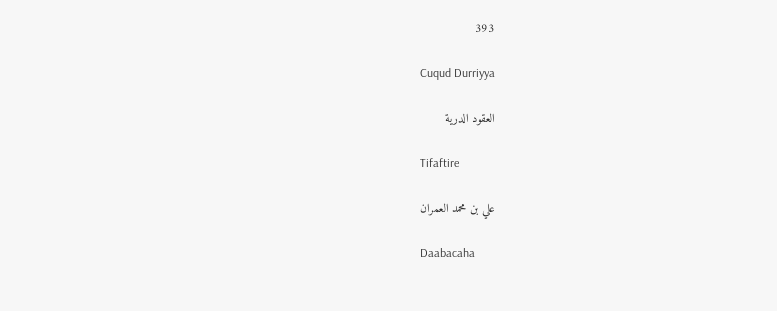393

Cuqud Durriyya

العقود الدرية

Tifaftire

علي بن محمد العمران

Daabacaha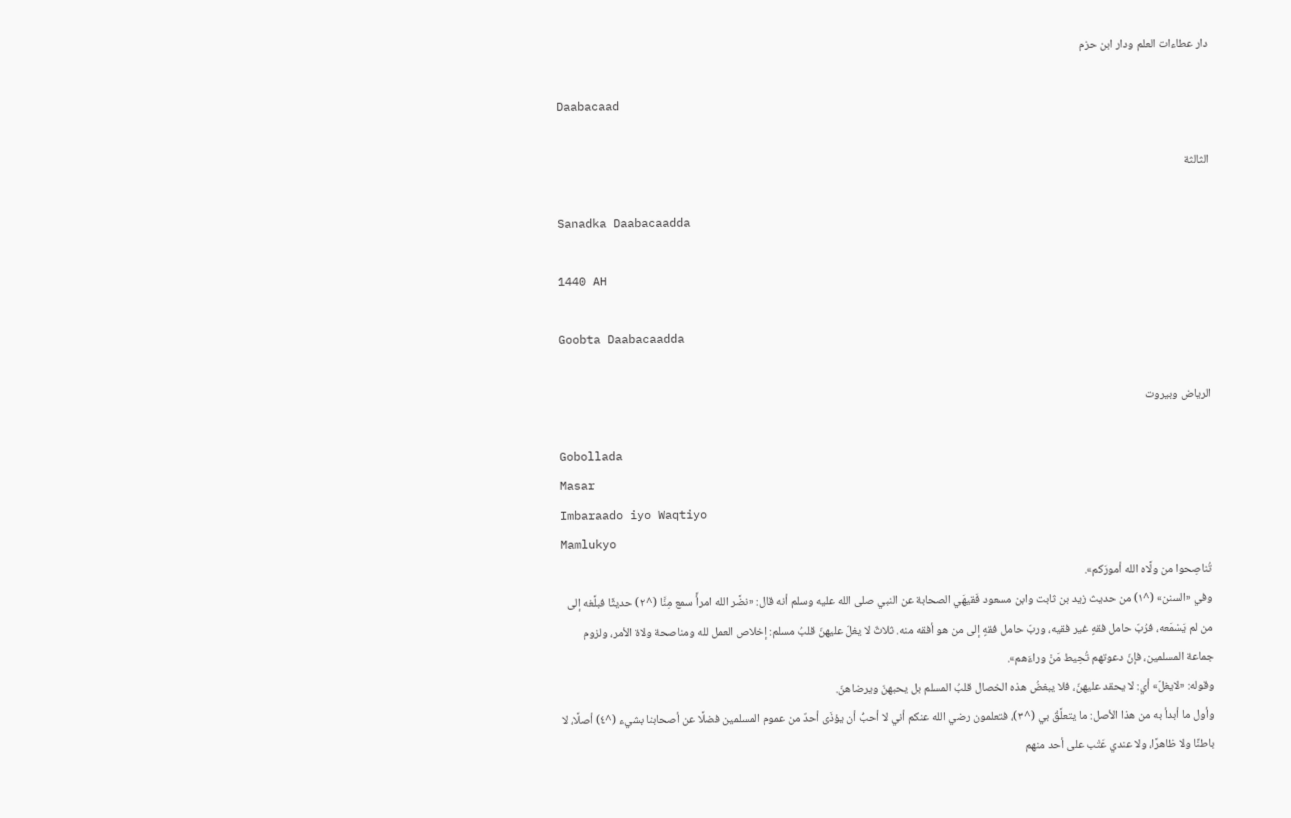دار عطاءات العلم ودار ابن حزم

Daabacaad

الثالثة

Sanadka Daabacaadda

1440 AH

Goobta Daabacaadda

الرياض وبيروت

Gobollada
Masar
Imbaraado iyo Waqtiyo
Mamlukyo
تُناصِحوا من ولَّاه الله أمورَكم».
وفي «السنن» (^١) من حديث زيد بن ثابت وابن مسعود فَقيهَي الصحابة عن النبي صلى الله عليه وسلم أنه قال: «نضَّر الله امرأً سمع مِنَّا (^٢) حديثًا فبلَّغه إلى من لم يَسْمَعه، فرُبّ حامل فقهٍ غير فقيه، وربّ حامل فقهٍ إلى من هو أفقه منه. ثلاثٌ لا يغلّ عليهنّ قلبُ مسلم: إخلاص العمل لله ومناصحة ولاة الأمر، ولزوم جماعة المسلمين، فإنّ دعوتهم تُحِيط مَنْ وراءَهم».
وقوله: «لايغلّ» أي: لا يحقد عليهنّ، فلا يبغضُ هذه الخصال قلبُ المسلم بل يحبهنّ ويرضاهنّ.
وأول ما أبدأ به من هذا الأصل: ما يتعلَّقُ بي (^٣)، فتعلمون رضي الله عنكم أني لا أحبُّ أن يؤذَى أحدٌ من عموم المسلمين فضلًا عن أصحابنا بشيء (^٤) أصلًا، لا باطنًا ولا ظاهرًا، ولا عندي عَتْب على أحد منهم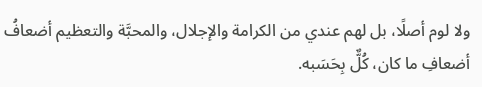ولا لوم أصلًا، بل لهم عندي من الكرامة والإجلال، والمحبَّة والتعظيم أضعافُ أضعافِ ما كان، كُلٌّ بِحَسَبه.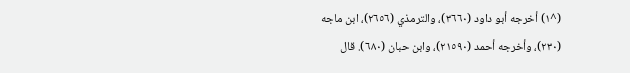(^١) أخرجه أبو داود (٣٦٦٠)، والترمذي (٢٦٥٦)، ابن ماجه (٢٣٠)، وأخرجه أحمد (٢١٥٩٠)، وابن حبان (٦٨٠). قال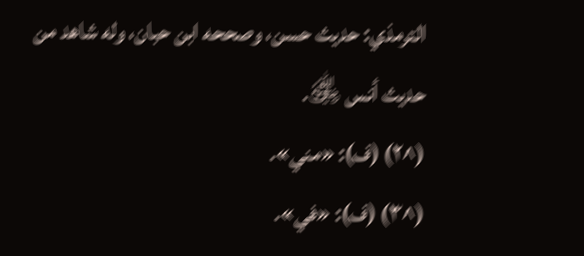الترمذي: حديث حسن، وصححه ابن حبان، وله شاهد من حديث أنس ﵁.
(^٢) (ف): «مني».
(^٣) (ف): «في».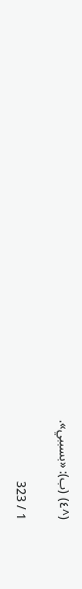(^٤) (ب): «بسببي».

1 / 323